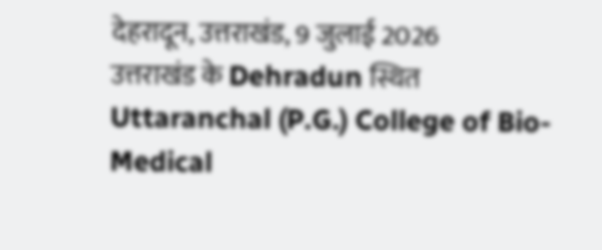देहरादून, उत्तराखंड, 9 जुलाई 2026
उत्तराखंड के Dehradun स्थित Uttaranchal (P.G.) College of Bio-Medical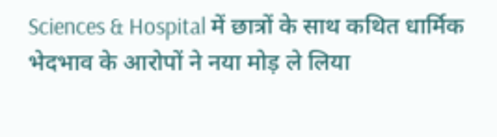Sciences & Hospital में छात्रों के साथ कथित धार्मिक भेदभाव के आरोपों ने नया मोड़ ले लिया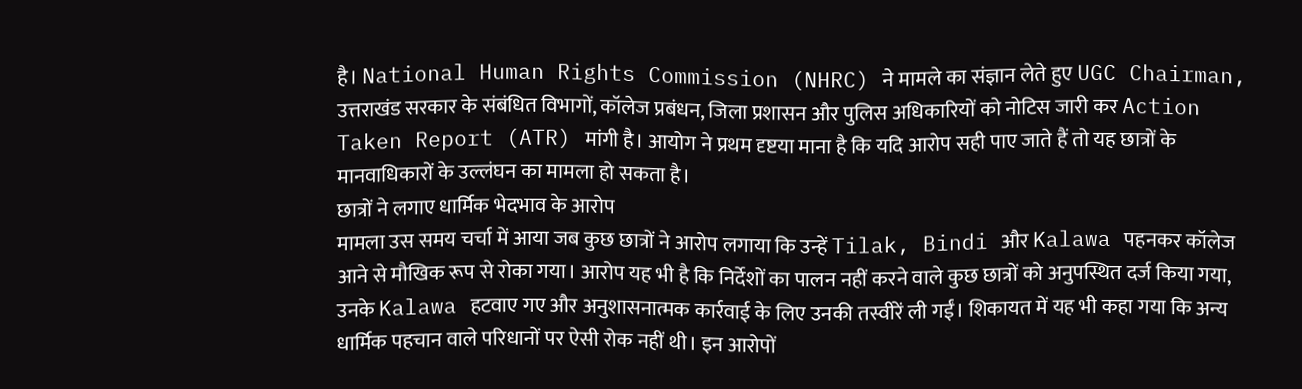है। National Human Rights Commission (NHRC) ने मामले का संज्ञान लेते हुए UGC Chairman, उत्तराखंड सरकार के संबंधित विभागों, कॉलेज प्रबंधन, जिला प्रशासन और पुलिस अधिकारियों को नोटिस जारी कर Action Taken Report (ATR) मांगी है। आयोग ने प्रथम दृष्टया माना है कि यदि आरोप सही पाए जाते हैं तो यह छात्रों के मानवाधिकारों के उल्लंघन का मामला हो सकता है।
छात्रों ने लगाए धार्मिक भेदभाव के आरोप
मामला उस समय चर्चा में आया जब कुछ छात्रों ने आरोप लगाया कि उन्हें Tilak, Bindi और Kalawa पहनकर कॉलेज आने से मौखिक रूप से रोका गया। आरोप यह भी है कि निर्देशों का पालन नहीं करने वाले कुछ छात्रों को अनुपस्थित दर्ज किया गया, उनके Kalawa हटवाए गए और अनुशासनात्मक कार्रवाई के लिए उनकी तस्वीरें ली गईं। शिकायत में यह भी कहा गया कि अन्य धार्मिक पहचान वाले परिधानों पर ऐसी रोक नहीं थी। इन आरोपों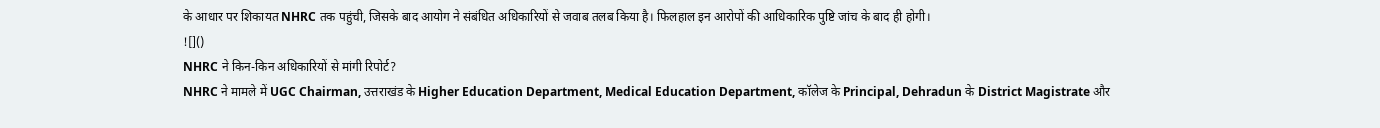के आधार पर शिकायत NHRC तक पहुंची, जिसके बाद आयोग ने संबंधित अधिकारियों से जवाब तलब किया है। फिलहाल इन आरोपों की आधिकारिक पुष्टि जांच के बाद ही होगी।
![]()
NHRC ने किन-किन अधिकारियों से मांगी रिपोर्ट?
NHRC ने मामले में UGC Chairman, उत्तराखंड के Higher Education Department, Medical Education Department, कॉलेज के Principal, Dehradun के District Magistrate और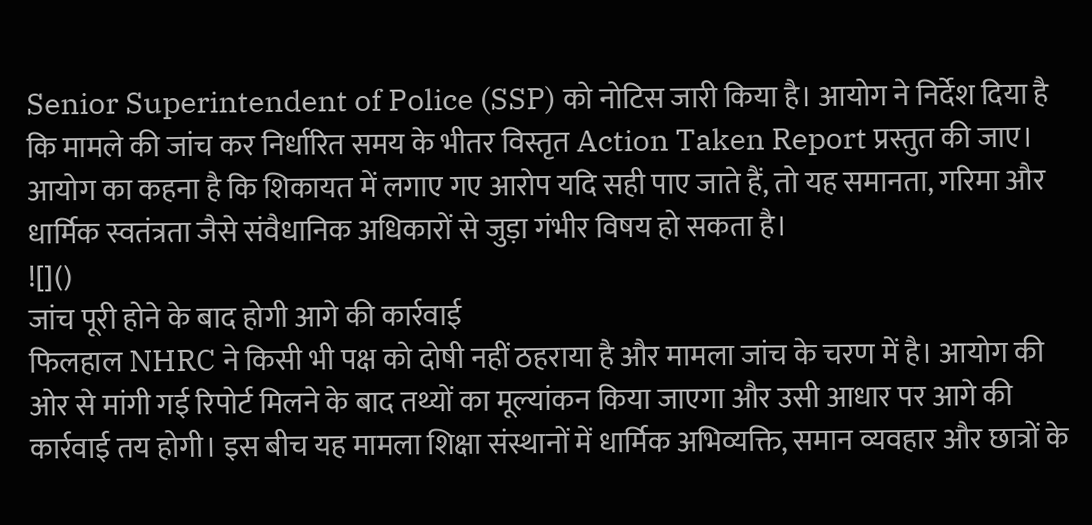Senior Superintendent of Police (SSP) को नोटिस जारी किया है। आयोग ने निर्देश दिया है कि मामले की जांच कर निर्धारित समय के भीतर विस्तृत Action Taken Report प्रस्तुत की जाए। आयोग का कहना है कि शिकायत में लगाए गए आरोप यदि सही पाए जाते हैं, तो यह समानता, गरिमा और धार्मिक स्वतंत्रता जैसे संवैधानिक अधिकारों से जुड़ा गंभीर विषय हो सकता है।
![]()
जांच पूरी होने के बाद होगी आगे की कार्रवाई
फिलहाल NHRC ने किसी भी पक्ष को दोषी नहीं ठहराया है और मामला जांच के चरण में है। आयोग की ओर से मांगी गई रिपोर्ट मिलने के बाद तथ्यों का मूल्यांकन किया जाएगा और उसी आधार पर आगे की कार्रवाई तय होगी। इस बीच यह मामला शिक्षा संस्थानों में धार्मिक अभिव्यक्ति, समान व्यवहार और छात्रों के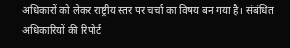अधिकारों को लेकर राष्ट्रीय स्तर पर चर्चा का विषय बन गया है। संबंधित अधिकारियों की रिपोर्ट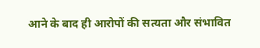आने के बाद ही आरोपों की सत्यता और संभावित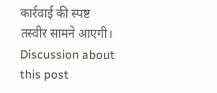कार्रवाई की स्पष्ट तस्वीर सामने आएगी।
Discussion about this post